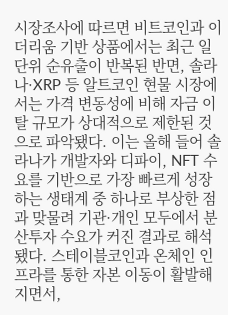시장조사에 따르면 비트코인과 이더리움 기반 상품에서는 최근 일 단위 순유출이 반복된 반면, 솔라나·XRP 등 알트코인 현물 시장에서는 가격 변동성에 비해 자금 이탈 규모가 상대적으로 제한된 것으로 파악됐다. 이는 올해 들어 솔라나가 개발자와 디파이, NFT 수요를 기반으로 가장 빠르게 성장하는 생태계 중 하나로 부상한 점과 맞물려 기관·개인 모두에서 분산투자 수요가 커진 결과로 해석됐다. 스테이블코인과 온체인 인프라를 통한 자본 이동이 활발해지면서,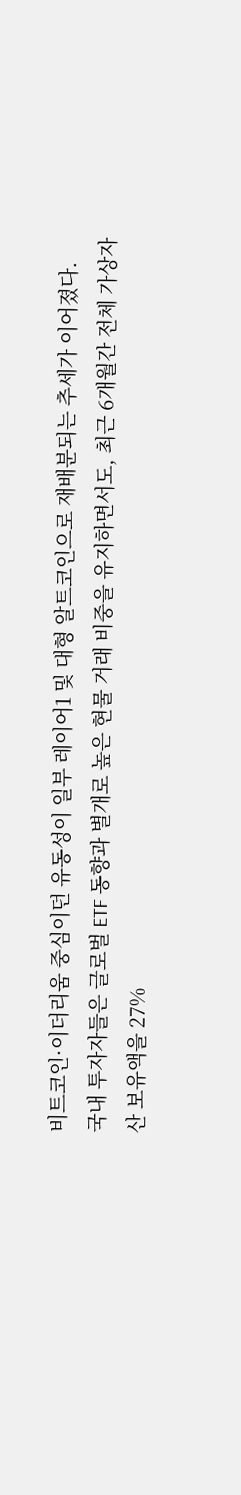비트코인·이더리움 중심이던 유동성이 일부 레이어1 및 대형 알트코인으로 재배분되는 추세가 이어졌다.
국내 투자자들은 글로벌 ETF 동향과 별개로 높은 현물 거래 비중을 유지하면서도, 최근 6개월간 전체 가상자산 보유액을 27%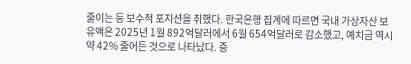줄이는 등 보수적 포지션을 취했다. 한국은행 집계에 따르면 국내 가상자산 보유액은 2025년 1월 892억달러에서 6월 654억달러로 감소했고, 예치금 역시 약 42% 줄어든 것으로 나타났다. 증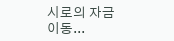시로의 자금 이동...